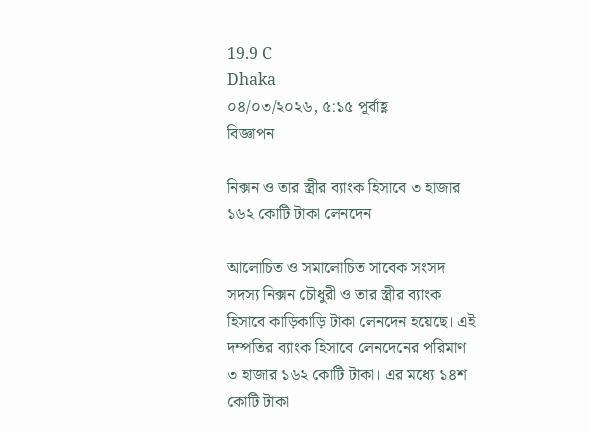19.9 C
Dhaka
০৪/০৩/২০২৬, ৫:১৫ পূর্বাহ্ণ
বিজ্ঞাপন

নিক্সন ও তার স্ত্রীর ব্যাংক হিসাবে ৩ হাজার ১৬২ কোটি টাকা লেনদেন

আলোচিত ও সমালোচিত সাবেক সংসদ সদস্য নিক্সন চৌধুরী ও তার স্ত্রীর ব্যাংক হিসাবে কাড়িকাড়ি টাকা লেনদেন হয়েছে। এই দম্পতির ব্যাংক হিসাবে লেনদেনের পরিমাণ ৩ হাজার ১৬২ কোটি টাকা। এর মধ্যে ১৪শ কোটি টাকা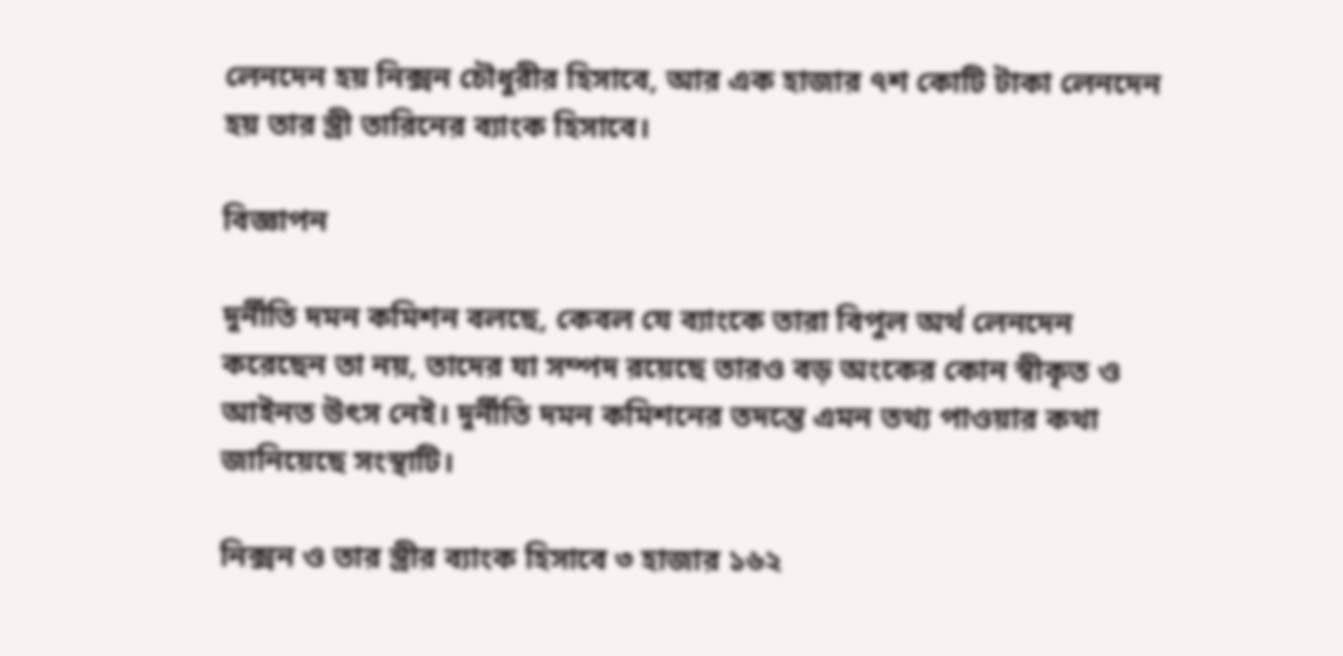লেনদেন হয় নিক্সন চৌধুরীর হিসাবে, আর এক হাজার ৭শ কোটি টাকা লেনদেন হয় তার স্ত্রী তারিনের ব্যাংক হিসাবে।

বিজ্ঞাপন

দুর্নীতি দমন কমিশন বলছে, কেবল যে ব্যাংকে তারা বিপুল অর্থ লেনদেন করেছেন তা নয়, তাদের যা সম্পদ রয়েছে তারও বড় অংকের কোন স্বীকৃত ও আইনত উৎস নেই। দুর্নীতি দমন কমিশনের তদন্তে এমন তথ্য পাওয়ার কথা জানিয়েছে সংস্থাটি।

নিক্সন ও তার স্ত্রীর ব্যাংক হিসাবে ৩ হাজার ১৬২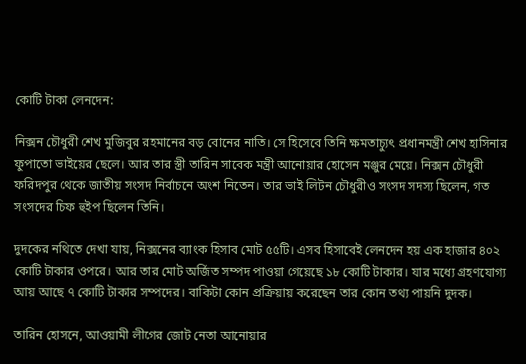কোটি টাকা লেনদেন:

নিক্সন চৌধুরী শেখ মুজিবুর রহমানের বড় বোনের নাতি। সে হিসেবে তিনি ক্ষমতাচ্যুৎ প্রধানমন্ত্রী শেখ হাসিনার ফুপাতো ভাইয়ের ছেলে। আর তার স্ত্রী তারিন সাবেক মন্ত্রী আনোয়ার হোসেন মঞ্জুর মেয়ে। নিক্সন চৌধুরী ফরিদপুর থেকে জাতীয় সংসদ নির্বাচনে অংশ নিতেন। তার ভাই লিটন চৌধুরীও সংসদ সদস্য ছিলেন, গত সংসদের চিফ হুইপ ছিলেন তিনি।

দুদকের নথিতে দেখা যায়, নিক্সনের ব্যাংক হিসাব মোট ৫৫টি। এসব হিসাবেই লেনদেন হয় এক হাজার ৪০২ কোটি টাকার ওপরে। আর তার মোট অর্জিত সম্পদ পাওয়া গেয়েছে ১৮ কোটি টাকার। যার মধ্যে গ্রহণযোগ্য আয় আছে ৭ কোটি টাকার সম্পদের। বাকিটা কোন প্রক্রিয়ায় করেছেন তার কোন তথ্য পায়নি দুদক।

তারিন হোসনে, আওয়ামী লীগের জোট নেতা আনোয়ার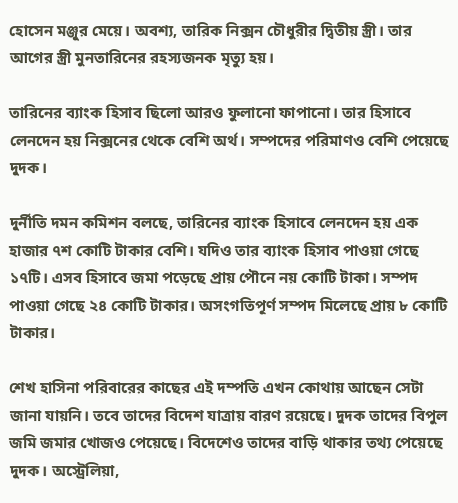হোসেন মঞ্জুর মেয়ে। অবশ্য, তারিক নিক্সন চৌধুরীর দ্বিতীয় স্ত্রী। তার আগের স্ত্রী মুনতারিনের রহস্যজনক মৃত্যু হয়।

তারিনের ব্যাংক হিসাব ছিলো আরও ফুলানো ফাপানো। তার হিসাবে লেনদেন হয় নিক্সনের থেকে বেশি অর্থ। সম্পদের পরিমাণও বেশি পেয়েছে দুদক।

দুর্নীতি দমন কমিশন বলছে, তারিনের ব্যাংক হিসাবে লেনদেন হয় এক হাজার ৭শ কোটি টাকার বেশি। যদিও তার ব্যাংক হিসাব পাওয়া গেছে ১৭টি। এসব হিসাবে জমা পড়েছে প্রায় পৌনে নয় কোটি টাকা। সম্পদ পাওয়া গেছে ২৪ কোটি টাকার। অসংগতিপূর্ণ সম্পদ মিলেছে প্রায় ৮ কোটি টাকার।

শেখ হাসিনা পরিবারের কাছের এই দম্পতি এখন কোথায় আছেন সেটা জানা যায়নি। তবে তাদের বিদেশ যাত্রায় বারণ রয়েছে। দুদক তাদের বিপুল জমি জমার খোজও পেয়েছে। বিদেশেও তাদের বাড়ি থাকার তথ্য পেয়েছে দুদক। অস্ট্রেলিয়া,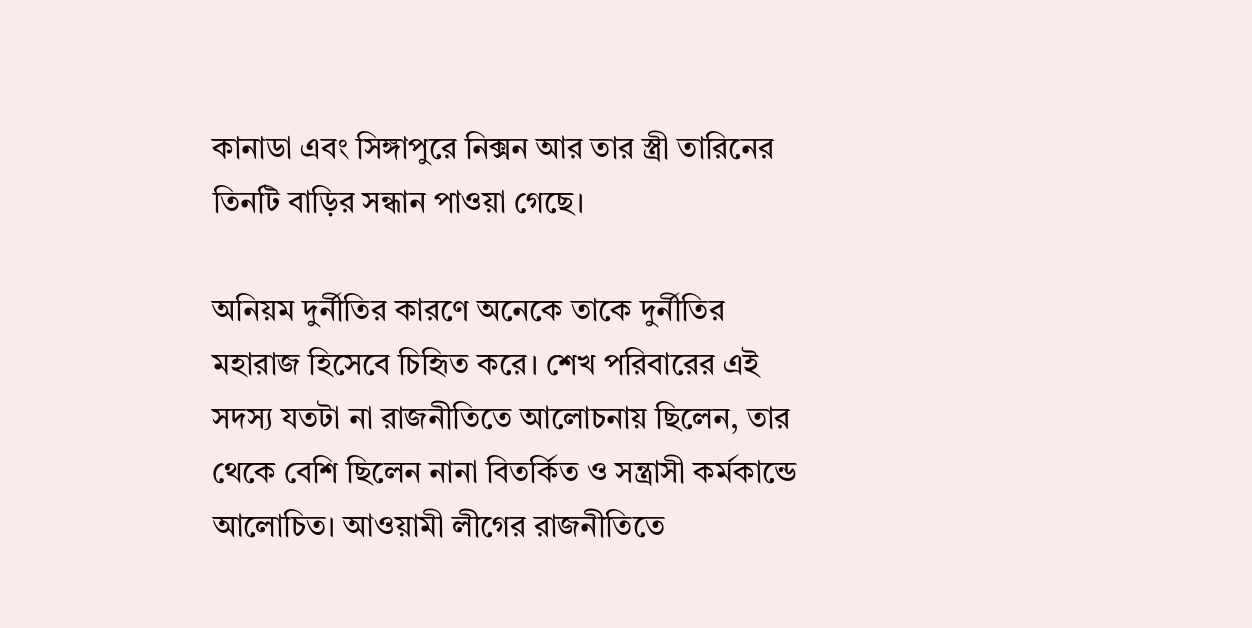কানাডা এবং সিঙ্গাপুরে নিক্সন আর তার স্ত্রী তারিনের তিনটি বাড়ির সন্ধান পাওয়া গেছে।

অনিয়ম দুর্নীতির কারণে অনেকে তাকে দুর্নীতির মহারাজ হিসেবে চিহিৃত করে। শেখ পরিবারের এই সদস্য যতটা না রাজনীতিতে আলোচনায় ছিলেন, তার থেকে বেশি ছিলেন নানা বিতর্কিত ও সন্ত্রাসী কর্মকান্ডে আলোচিত। আওয়ামী লীগের রাজনীতিতে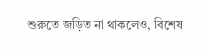শুরুতে জড়িত না থাকলেও, বিশেষ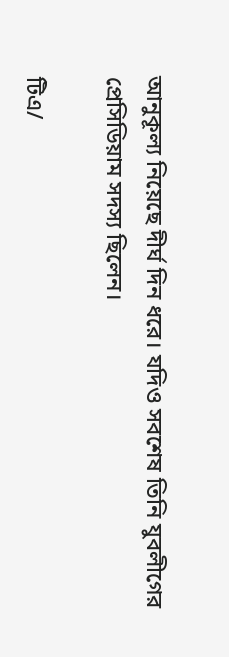আনুকূল্য নিয়েছে দীর্ঘ দিন ধরে। যদিও সবশেষ তিনি যুবলীগের প্রেসিডিয়াম সদস্য ছিলেন।

টিএ/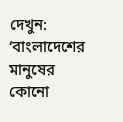দেখুন: ‘বাংলাদেশের মানুষের কোনো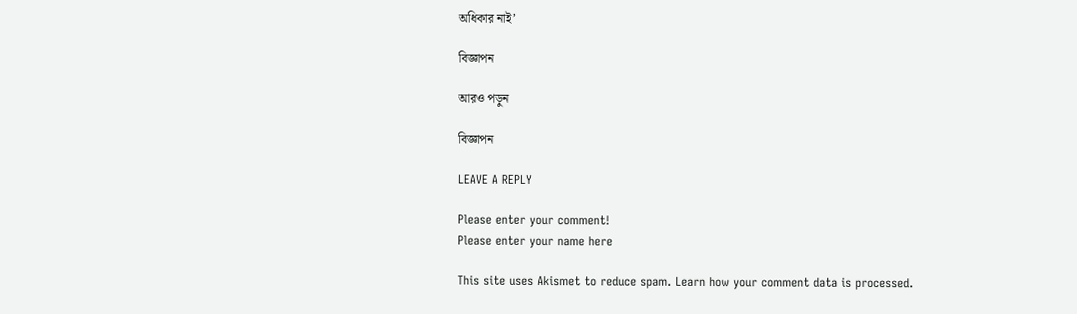অধিকার নাই’

বিজ্ঞাপন

আরও পড়ুন

বিজ্ঞাপন

LEAVE A REPLY

Please enter your comment!
Please enter your name here

This site uses Akismet to reduce spam. Learn how your comment data is processed.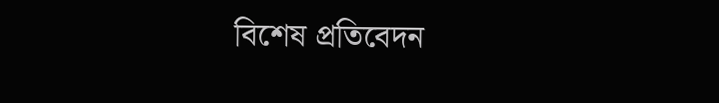বিশেষ প্রতিবেদন